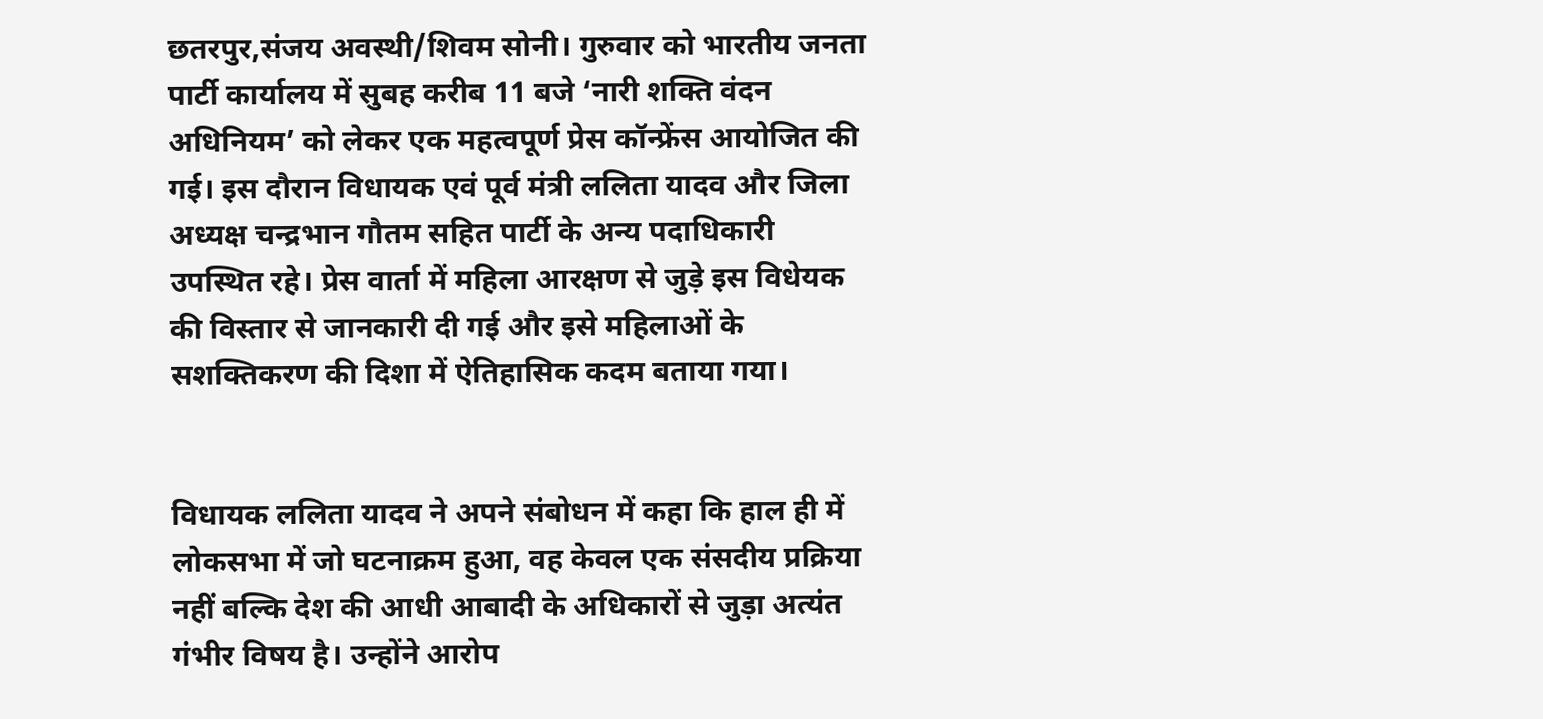छतरपुर,संजय अवस्थी/शिवम सोनी। गुरुवार को भारतीय जनता पार्टी कार्यालय में सुबह करीब 11 बजे ‘नारी शक्ति वंदन अधिनियम’ को लेकर एक महत्वपूर्ण प्रेस कॉन्फ्रेंस आयोजित की गई। इस दौरान विधायक एवं पूर्व मंत्री ललिता यादव और जिला अध्यक्ष चन्द्रभान गौतम सहित पार्टी के अन्य पदाधिकारी उपस्थित रहे। प्रेस वार्ता में महिला आरक्षण से जुड़े इस विधेयक की विस्तार से जानकारी दी गई और इसे महिलाओं के सशक्तिकरण की दिशा में ऐतिहासिक कदम बताया गया।


विधायक ललिता यादव ने अपने संबोधन में कहा कि हाल ही में लोकसभा में जो घटनाक्रम हुआ, वह केवल एक संसदीय प्रक्रिया नहीं बल्कि देश की आधी आबादी के अधिकारों से जुड़ा अत्यंत गंभीर विषय है। उन्होंने आरोप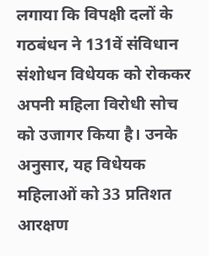लगाया कि विपक्षी दलों के गठबंधन ने 131वें संविधान संशोधन विधेयक को रोककर अपनी महिला विरोधी सोच को उजागर किया है। उनके अनुसार, यह विधेयक महिलाओं को 33 प्रतिशत आरक्षण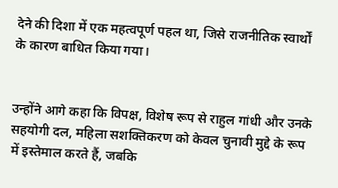देने की दिशा में एक महत्वपूर्ण पहल था, जिसे राजनीतिक स्वार्थों के कारण बाधित किया गया।


उन्होंने आगे कहा कि विपक्ष, विशेष रूप से राहुल गांधी और उनके सहयोगी दल, महिला सशक्तिकरण को केवल चुनावी मुद्दे के रूप में इस्तेमाल करते हैं, जबकि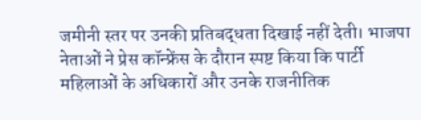जमीनी स्तर पर उनकी प्रतिबद्धता दिखाई नहीं देती। भाजपा नेताओं ने प्रेस कॉन्फ्रेंस के दौरान स्पष्ट किया कि पार्टी महिलाओं के अधिकारों और उनके राजनीतिक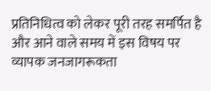प्रतिनिधित्व को लेकर पूरी तरह समर्पित है और आने वाले समय में इस विषय पर व्यापक जनजागरूकता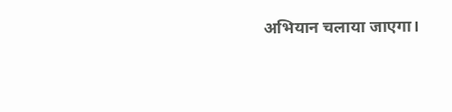अभियान चलाया जाएगा।